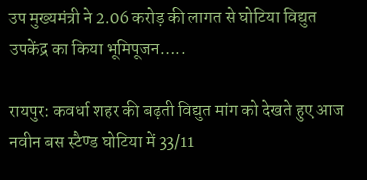उप मुख्यमंत्री ने 2.06 करोड़ की लागत से घोटिया विद्युत उपकेंद्र का किया भूमिपूजन…..

रायपुर: कवर्धा शहर की बढ़ती विद्युत मांग को देखते हुए आज नवीन बस स्टैण्ड घोटिया में 33/11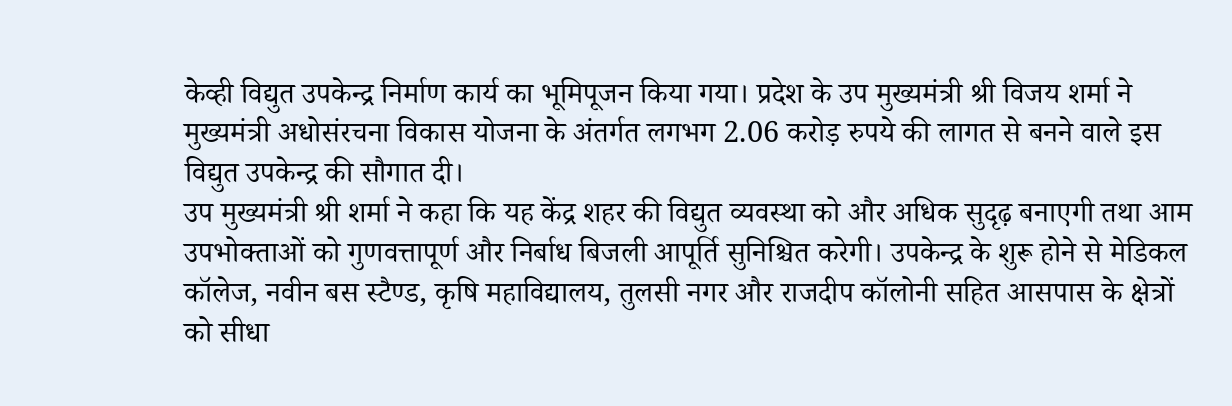केव्ही विद्युत उपकेन्द्र निर्माण कार्य का भूमिपूजन किया गया। प्रदेश के उप मुख्यमंत्री श्री विजय शर्मा ने मुख्यमंत्री अधोसंरचना विकास योजना के अंतर्गत लगभग 2.06 करोड़ रुपये की लागत से बनने वाले इस विद्युत उपकेन्द्र की सौगात दी।
उप मुख्यमंत्री श्री शर्मा ने कहा कि यह केंद्र शहर की विद्युत व्यवस्था को और अधिक सुदृढ़ बनाएगी तथा आम उपभोक्ताओं को गुणवत्तापूर्ण और निर्बाध बिजली आपूर्ति सुनिश्चित करेगी। उपकेन्द्र के शुरू होने से मेडिकल कॉलेज, नवीन बस स्टैण्ड, कृषि महाविद्यालय, तुलसी नगर और राजदीप कॉलोनी सहित आसपास के क्षेत्रों को सीधा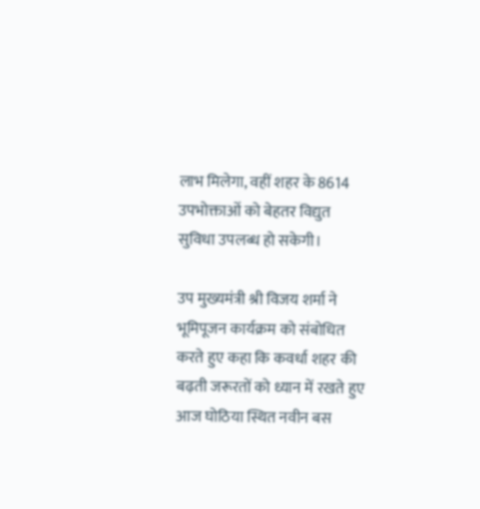लाभ मिलेगा, वहीं शहर के 8614 उपभोक्ताओं को बेहतर विद्युत सुविधा उपलब्ध हो सकेगी।

उप मुख्यमंत्री श्री विजय शर्मा ने भूमिपूजन कार्यक्रम को संबोधित करते हुए कहा कि कवर्धा शहर की बढ़ती जरूरतों को ध्यान में रखते हुए आज घोठिया स्थित नवीन बस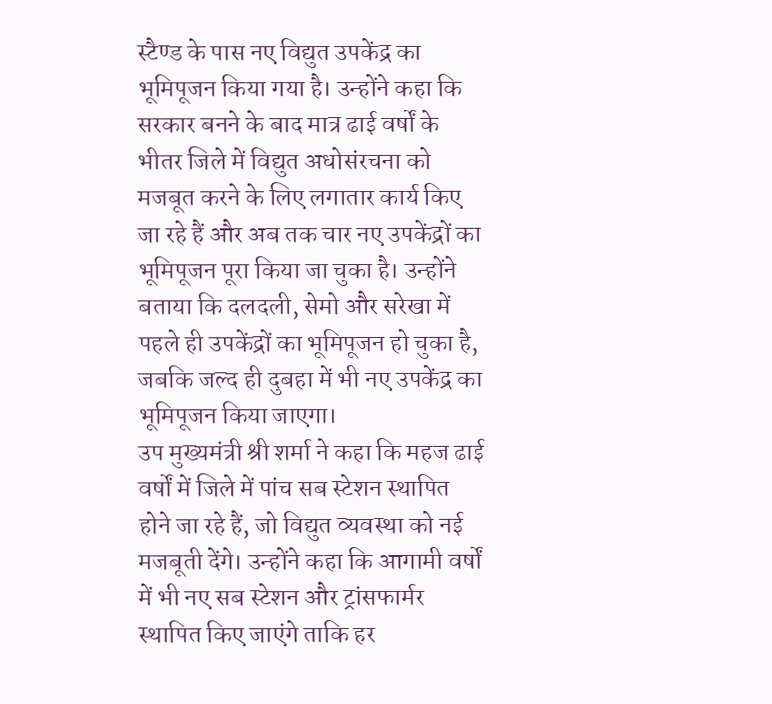स्टैण्ड के पास नए विद्युत उपकेंद्र का भूमिपूजन किया गया है। उन्होंने कहा कि सरकार बनने के बाद मात्र ढाई वर्षों के भीतर जिले में विद्युत अधोसंरचना को मजबूत करने के लिए लगातार कार्य किए जा रहे हैं और अब तक चार नए उपकेंद्रों का भूमिपूजन पूरा किया जा चुका है। उन्होंने बताया कि दलदली, सेमो और सरेखा में पहले ही उपकेंद्रों का भूमिपूजन हो चुका है, जबकि जल्द ही दुबहा में भी नए उपकेंद्र का भूमिपूजन किया जाएगा।
उप मुख्यमंत्री श्री शर्मा ने कहा कि महज ढाई वर्षों में जिले में पांच सब स्टेशन स्थापित होने जा रहे हैं, जो विद्युत व्यवस्था को नई मजबूती देंगे। उन्होंने कहा कि आगामी वर्षों में भी नए सब स्टेशन और ट्रांसफार्मर स्थापित किए जाएंगे ताकि हर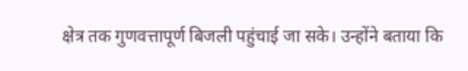क्षेत्र तक गुणवत्तापूर्ण बिजली पहुंचाई जा सके। उन्होंने बताया कि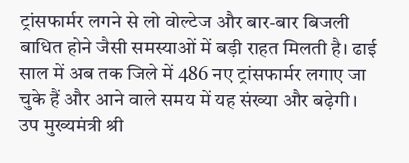ट्रांसफार्मर लगने से लो वोल्टेज और बार-बार बिजली बाधित होने जैसी समस्याओं में बड़ी राहत मिलती है। ढाई साल में अब तक जिले में 486 नए ट्रांसफार्मर लगाए जा चुके हैं और आने वाले समय में यह संख्या और बढ़ेगी।
उप मुख्यमंत्री श्री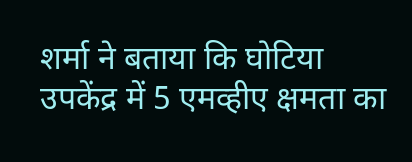शर्मा ने बताया कि घोटिया उपकेंद्र में 5 एमव्हीए क्षमता का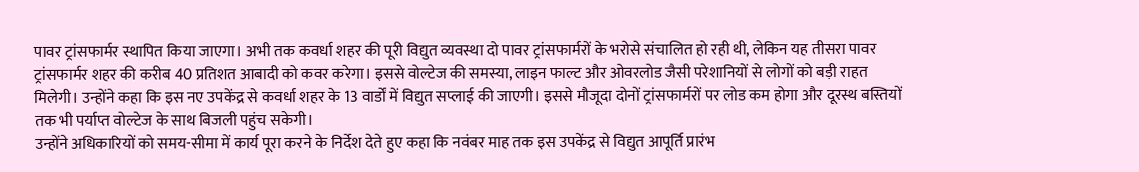पावर ट्रांसफार्मर स्थापित किया जाएगा। अभी तक कवर्धा शहर की पूरी विद्युत व्यवस्था दो पावर ट्रांसफार्मरों के भरोसे संचालित हो रही थी, लेकिन यह तीसरा पावर ट्रांसफार्मर शहर की करीब 40 प्रतिशत आबादी को कवर करेगा। इससे वोल्टेज की समस्या, लाइन फाल्ट और ओवरलोड जैसी परेशानियों से लोगों को बड़ी राहत मिलेगी। उन्होंने कहा कि इस नए उपकेंद्र से कवर्धा शहर के 13 वार्डों में विद्युत सप्लाई की जाएगी। इससे मौजूदा दोनों ट्रांसफार्मरों पर लोड कम होगा और दूरस्थ बस्तियों तक भी पर्याप्त वोल्टेज के साथ बिजली पहुंच सकेगी।
उन्होंने अधिकारियों को समय-सीमा में कार्य पूरा करने के निर्देश देते हुए कहा कि नवंबर माह तक इस उपकेंद्र से विद्युत आपूर्ति प्रारंभ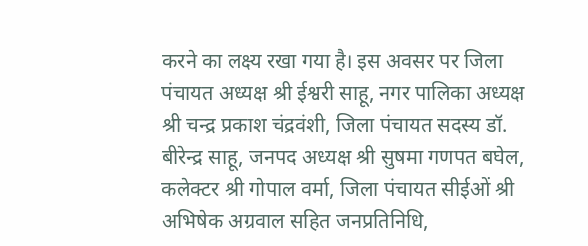करने का लक्ष्य रखा गया है। इस अवसर पर जिला पंचायत अध्यक्ष श्री ईश्वरी साहू, नगर पालिका अध्यक्ष श्री चन्द्र प्रकाश चंद्रवंशी, जिला पंचायत सदस्य डॉ. बीरेन्द्र साहू, जनपद अध्यक्ष श्री सुषमा गणपत बघेल, कलेक्टर श्री गोपाल वर्मा, जिला पंचायत सीईओं श्री अभिषेक अग्रवाल सहित जनप्रतिनिधि,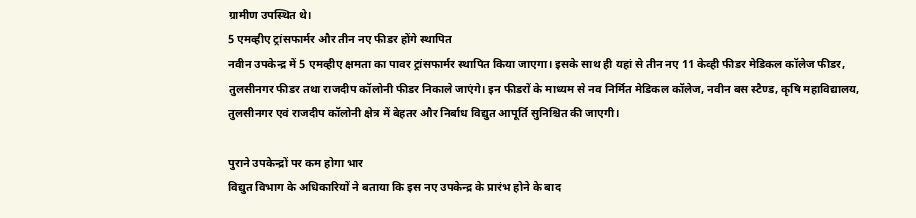ग्रामीण उपस्थित थे।
5 एमव्हीए ट्रांसफार्मर और तीन नए फीडर होंगे स्थापित
नवीन उपकेन्द्र में 5 एमव्हीए क्षमता का पावर ट्रांसफार्मर स्थापित किया जाएगा। इसके साथ ही यहां से तीन नए 11 केव्ही फीडर मेडिकल कॉलेज फीडर, तुलसीनगर फीडर तथा राजदीप कॉलोनी फीडर निकाले जाएंगे। इन फीडरों के माध्यम से नव निर्मित मेडिकल कॉलेज, नवीन बस स्टैण्ड, कृषि महाविद्यालय, तुलसीनगर एवं राजदीप कॉलोनी क्षेत्र में बेहतर और निर्बाध विद्युत आपूर्ति सुनिश्चित की जाएगी।

पुराने उपकेन्द्रों पर कम होगा भार
विद्युत विभाग के अधिकारियों ने बताया कि इस नए उपकेन्द्र के प्रारंभ होने के बाद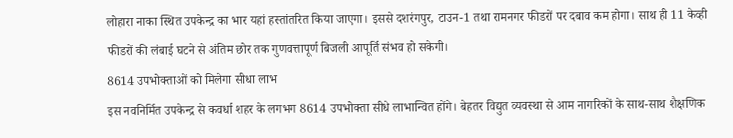लोहारा नाका स्थित उपकेन्द्र का भार यहां हस्तांतरित किया जाएगा। इससे दशरंगपुर, टाउन-1 तथा रामनगर फीडरों पर दबाव कम होगा। साथ ही 11 केव्ही फीडरों की लंबाई घटने से अंतिम छोर तक गुणवत्तापूर्ण बिजली आपूर्ति संभव हो सकेगी।
8614 उपभोक्ताओं को मिलेगा सीधा लाभ
इस नवनिर्मित उपकेन्द्र से कवर्धा शहर के लगभग 8614 उपभोक्ता सीधे लाभान्वित होंगे। बेहतर विद्युत व्यवस्था से आम नागरिकों के साथ-साथ शैक्षणिक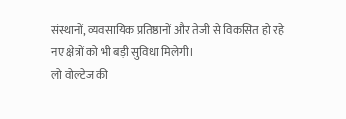संस्थानों, व्यवसायिक प्रतिष्ठानों और तेजी से विकसित हो रहे नए क्षेत्रों को भी बड़ी सुविधा मिलेगी।
लो वोल्टेज की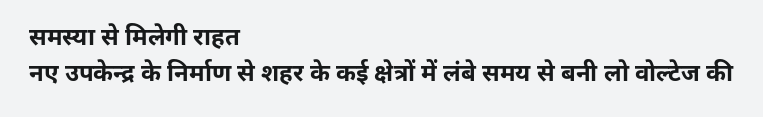समस्या से मिलेगी राहत
नए उपकेन्द्र के निर्माण से शहर के कई क्षेत्रों में लंबे समय से बनी लो वोल्टेज की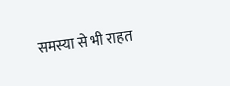समस्या से भी राहत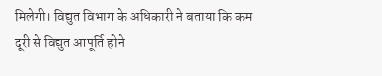मिलेगी। विद्युत विभाग के अधिकारी ने बताया कि कम दूरी से विद्युत आपूर्ति होने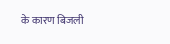के कारण बिजली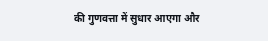की गुणवत्ता में सुधार आएगा और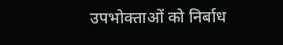उपभोक्ताओं को निर्बाध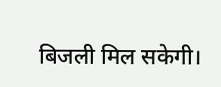बिजली मिल सकेगी।